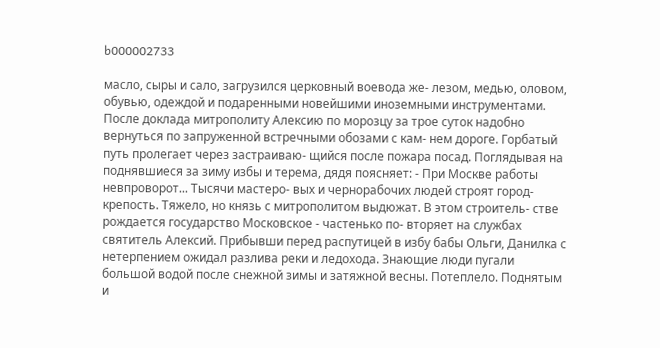b000002733

масло, сыры и сало, загрузился церковный воевода же- лезом, медью, оловом, обувью, одеждой и подаренными новейшими иноземными инструментами. После доклада митрополиту Алексию по морозцу за трое суток надобно вернуться по запруженной встречными обозами с кам- нем дороге. Горбатый путь пролегает через застраиваю- щийся после пожара посад. Поглядывая на поднявшиеся за зиму избы и терема, дядя поясняет: - При Москве работы невпроворот... Тысячи мастеро- вых и чернорабочих людей строят город-крепость. Тяжело, но князь с митрополитом выдюжат. В этом строитель- стве рождается государство Московское - частенько по- вторяет на службах святитель Алексий. Прибывши перед распутицей в избу бабы Ольги, Данилка с нетерпением ожидал разлива реки и ледохода. Знающие люди пугали большой водой после снежной зимы и затяжной весны. Потеплело. Поднятым и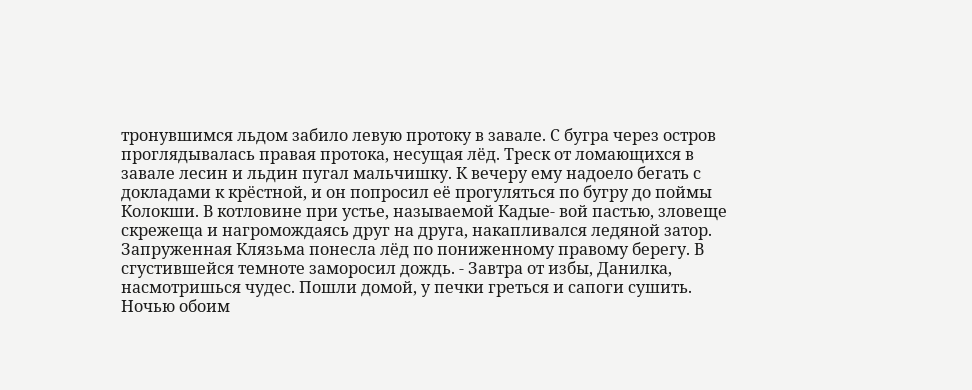тронувшимся льдом забило левую протоку в завале. С бугра через остров проглядывалась правая протока, несущая лёд. Треск от ломающихся в завале лесин и льдин пугал мальчишку. К вечеру ему надоело бегать с докладами к крёстной, и он попросил её прогуляться по бугру до поймы Колокши. В котловине при устье, называемой Кадые- вой пастью, зловеще скрежеща и нагромождаясь друг на друга, накапливался ледяной затор. Запруженная Клязьма понесла лёд по пониженному правому берегу. В сгустившейся темноте заморосил дождь. - Завтра от избы, Данилка, насмотришься чудес. Пошли домой, у печки греться и сапоги сушить. Ночью обоим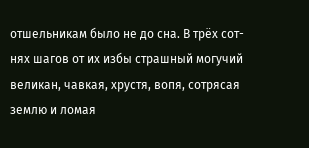отшельникам было не до сна. В трёх сот- нях шагов от их избы страшный могучий великан, чавкая, хрустя, вопя, сотрясая землю и ломая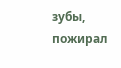зубы, пожирал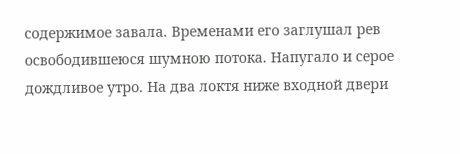содержимое завала. Временами его заглушал рев освободившеюся шумною потока. Напугало и серое дождливое утро. На два локтя ниже входной двери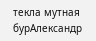текла мутная бурАлександр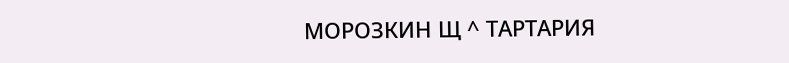МОРОЗКИН Щ ^ ТАРТАРИЯ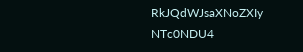RkJQdWJsaXNoZXIy NTc0NDU4